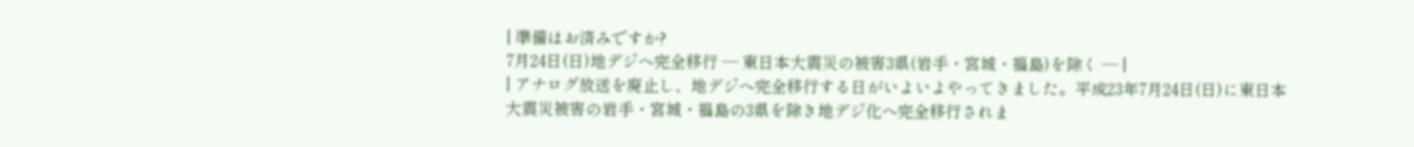| 準備はお済みですか?
7月24日(日)地デジへ完全移行 ― 東日本大震災の被害3県(岩手・宮城・福島)を除く ― |
| アナログ放送を廃止し、地デジへ完全移行する日がいよいよやってきました。平成23年7月24日(日)に東日本大震災被害の岩手・宮城・福島の3県を除き地デジ化へ完全移行されま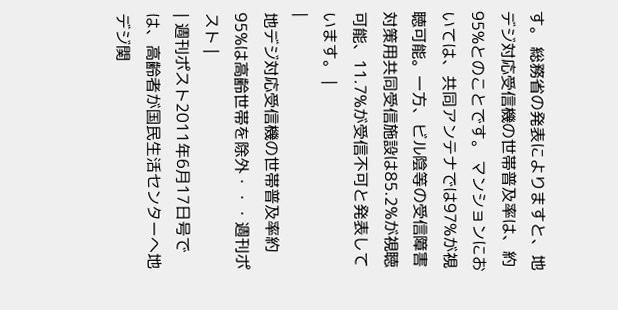す。 総務省の発表によりますと、地デジ対応受信機の世帯普及率は、約95%とのことです。 マンションにおいては、共同アンテナでは97%が視聴可能。一方、ビル陰等の受信障害対策用共同受信施設は85.2%が視聴可能、11.7%が受信不可と発表しています。 |
|
地デジ対応受信機の世帯普及率約95%は高齢世帯を除外・・・週刊ポスト |
| 週刊ポスト2011年6月17日号では、高齢者が国民生活センターへ地デジ関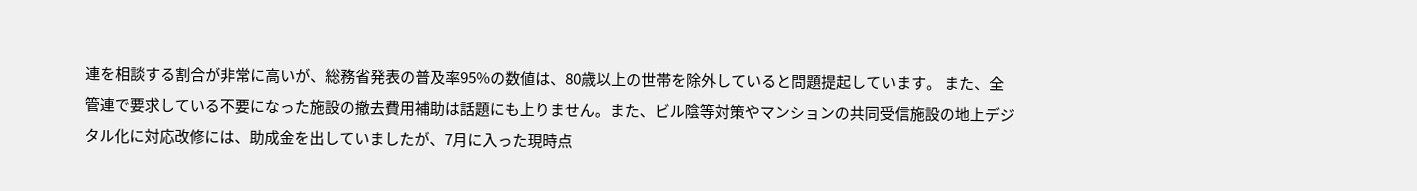連を相談する割合が非常に高いが、総務省発表の普及率95%の数値は、80歳以上の世帯を除外していると問題提起しています。 また、全管連で要求している不要になった施設の撤去費用補助は話題にも上りません。また、ビル陰等対策やマンションの共同受信施設の地上デジタル化に対応改修には、助成金を出していましたが、7月に入った現時点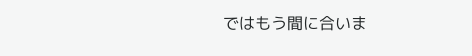ではもう間に合いま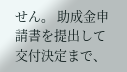せん。 助成金申請書を提出して交付決定まで、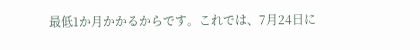最低1か月かかるからです。これでは、7月24日に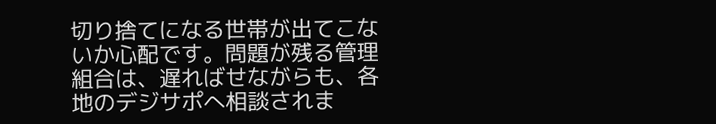切り捨てになる世帯が出てこないか心配です。問題が残る管理組合は、遅ればせながらも、各地のデジサポへ相談されま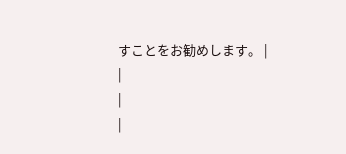すことをお勧めします。 |
|
|
|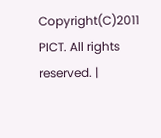Copyright(C)2011 PICT. All rights reserved. |